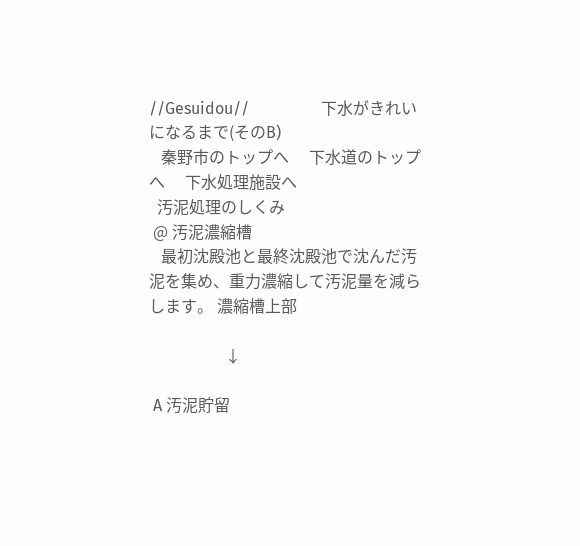//Gesuidou//                  下水がきれいになるまで(そのB)
   秦野市のトップへ     下水道のトップへ     下水処理施設へ
  汚泥処理のしくみ
 @ 汚泥濃縮槽
   最初沈殿池と最終沈殿池で沈んだ汚泥を集め、重力濃縮して汚泥量を減らします。 濃縮槽上部

                   ↓

 A 汚泥貯留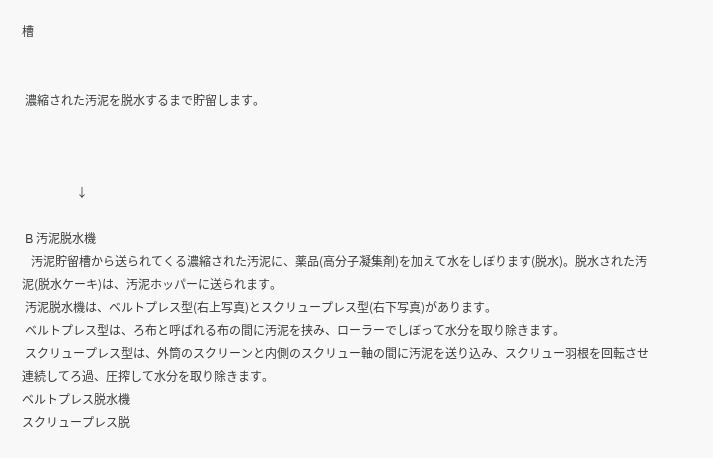槽


 濃縮された汚泥を脱水するまで貯留します。



                  ↓

 B 汚泥脱水機
   汚泥貯留槽から送られてくる濃縮された汚泥に、薬品(高分子凝集剤)を加えて水をしぼります(脱水)。脱水された汚泥(脱水ケーキ)は、汚泥ホッパーに送られます。
 汚泥脱水機は、ベルトプレス型(右上写真)とスクリュープレス型(右下写真)があります。
 ベルトプレス型は、ろ布と呼ばれる布の間に汚泥を挟み、ローラーでしぼって水分を取り除きます。
 スクリュープレス型は、外筒のスクリーンと内側のスクリュー軸の間に汚泥を送り込み、スクリュー羽根を回転させ連続してろ過、圧搾して水分を取り除きます。
ベルトプレス脱水機
スクリュープレス脱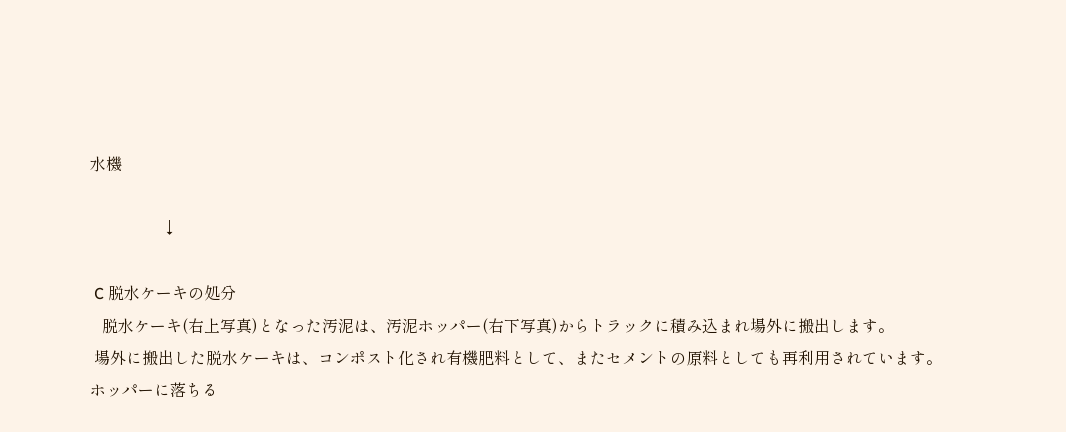水機

                  ↓

 C 脱水ケーキの処分
   脱水ケーキ(右上写真)となった汚泥は、汚泥ホッパー(右下写真)からトラックに積み込まれ場外に搬出します。
 場外に搬出した脱水ケーキは、コンポスト化され有機肥料として、またセメントの原料としても再利用されています。
ホッパーに落ちる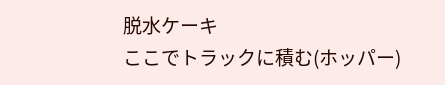脱水ケーキ
ここでトラックに積む(ホッパー)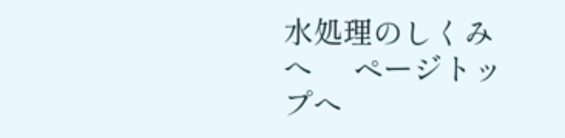水処理のしくみへ     ページトップへ